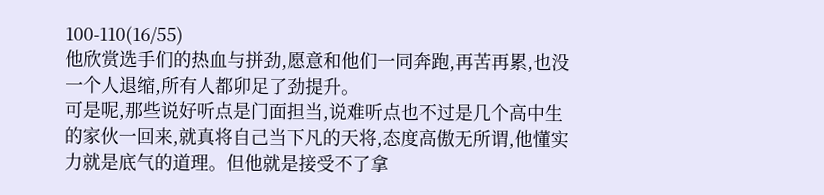100-110(16/55)
他欣赏选手们的热血与拼劲,愿意和他们一同奔跑,再苦再累,也没一个人退缩,所有人都卯足了劲提升。
可是呢,那些说好听点是门面担当,说难听点也不过是几个高中生的家伙一回来,就真将自己当下凡的天将,态度高傲无所谓,他懂实力就是底气的道理。但他就是接受不了拿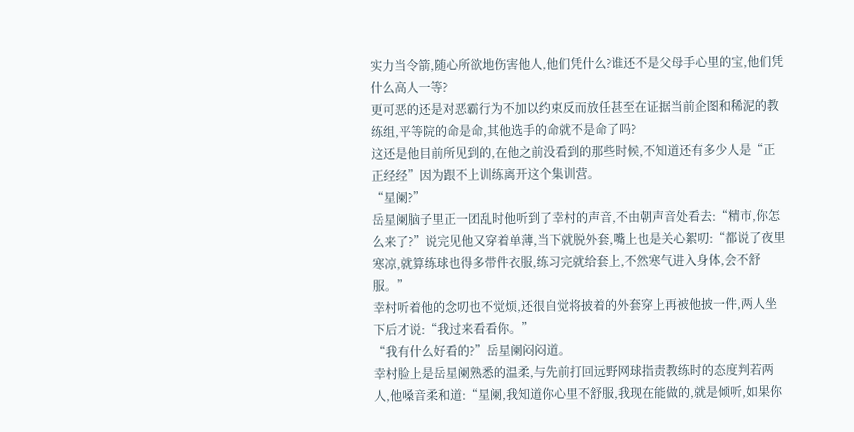实力当令箭,随心所欲地伤害他人,他们凭什么?谁还不是父母手心里的宝,他们凭什么高人一等?
更可恶的还是对恶霸行为不加以约束反而放任甚至在证据当前企图和稀泥的教练组,平等院的命是命,其他选手的命就不是命了吗?
这还是他目前所见到的,在他之前没看到的那些时候,不知道还有多少人是“正正经经”因为跟不上训练离开这个集训营。
“星阑?”
岳星阑脑子里正一团乱时他听到了幸村的声音,不由朝声音处看去:“精市,你怎么来了?”说完见他又穿着单薄,当下就脱外套,嘴上也是关心絮叨:“都说了夜里寒凉,就算练球也得多带件衣服,练习完就给套上,不然寒气进入身体,会不舒服。”
幸村听着他的念叨也不觉烦,还很自觉将披着的外套穿上再被他披一件,两人坐下后才说:“我过来看看你。”
“我有什么好看的?”岳星阑闷闷道。
幸村脸上是岳星阑熟悉的温柔,与先前打回远野网球指责教练时的态度判若两人,他嗓音柔和道:“星阑,我知道你心里不舒服,我现在能做的,就是倾听,如果你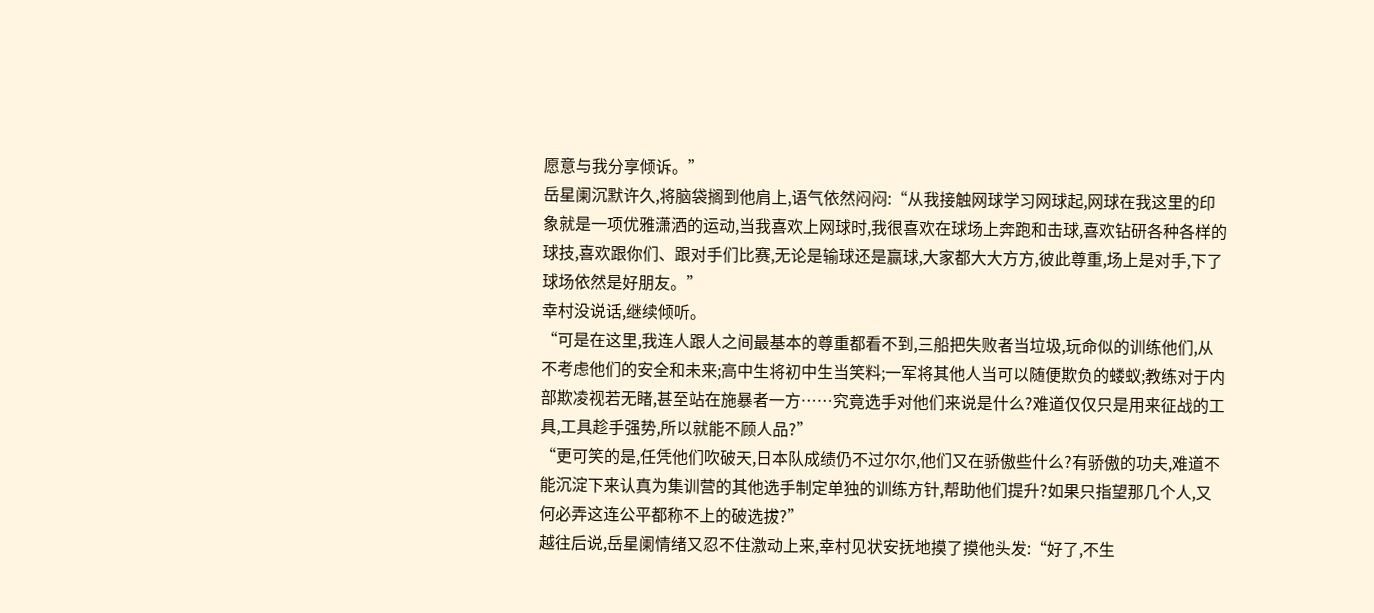愿意与我分享倾诉。”
岳星阑沉默许久,将脑袋搁到他肩上,语气依然闷闷:“从我接触网球学习网球起,网球在我这里的印象就是一项优雅潇洒的运动,当我喜欢上网球时,我很喜欢在球场上奔跑和击球,喜欢钻研各种各样的球技,喜欢跟你们、跟对手们比赛,无论是输球还是赢球,大家都大大方方,彼此尊重,场上是对手,下了球场依然是好朋友。”
幸村没说话,继续倾听。
“可是在这里,我连人跟人之间最基本的尊重都看不到,三船把失败者当垃圾,玩命似的训练他们,从不考虑他们的安全和未来;高中生将初中生当笑料;一军将其他人当可以随便欺负的蝼蚁;教练对于内部欺凌视若无睹,甚至站在施暴者一方……究竟选手对他们来说是什么?难道仅仅只是用来征战的工具,工具趁手强势,所以就能不顾人品?”
“更可笑的是,任凭他们吹破天,日本队成绩仍不过尔尔,他们又在骄傲些什么?有骄傲的功夫,难道不能沉淀下来认真为集训营的其他选手制定单独的训练方针,帮助他们提升?如果只指望那几个人,又何必弄这连公平都称不上的破选拔?”
越往后说,岳星阑情绪又忍不住激动上来,幸村见状安抚地摸了摸他头发:“好了,不生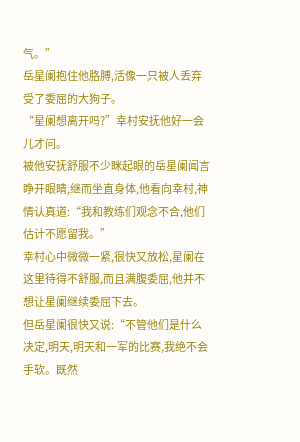气。”
岳星阑抱住他胳膊,活像一只被人丢弃受了委屈的大狗子。
“星阑想离开吗?”幸村安抚他好一会儿才问。
被他安抚舒服不少眯起眼的岳星阑闻言睁开眼睛,继而坐直身体,他看向幸村,神情认真道:“我和教练们观念不合,他们估计不愿留我。”
幸村心中微微一紧,很快又放松,星阑在这里待得不舒服,而且满腹委屈,他并不想让星阑继续委屈下去。
但岳星阑很快又说:“不管他们是什么决定,明天,明天和一军的比赛,我绝不会手软。既然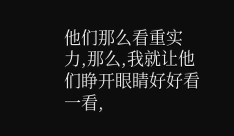他们那么看重实力,那么,我就让他们睁开眼睛好好看一看,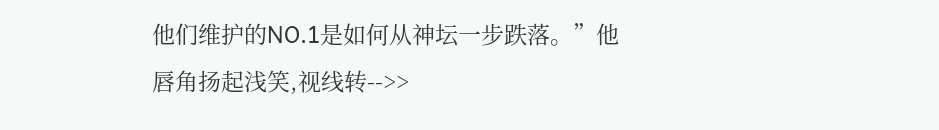他们维护的NO.1是如何从神坛一步跌落。”他唇角扬起浅笑,视线转-->>